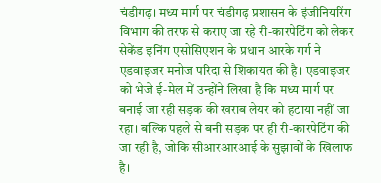चंडीगढ़। मध्य मार्ग पर चंडीगढ़ प्रशासन के इंजीनियरिंग विभाग की तरफ से कराए जा रहे री-कारपेटिंग को लेकर सेकेंड इनिंग एसोसिएशन के प्रधान आरके गर्ग ने एडवाइजर मनोज परिदा से शिकायत की है। एडवाइजर को भेजे ई-मेल में उन्होंने लिखा है कि मध्य मार्ग पर बनाई जा रही सड़क की खराब लेयर को हटाया नहीं जा रहा। बल्कि पहले से बनी सड़क पर ही री-कारपेटिंग की जा रही है, जोकि सीआरआरआई के सुझावों के खिलाफ है।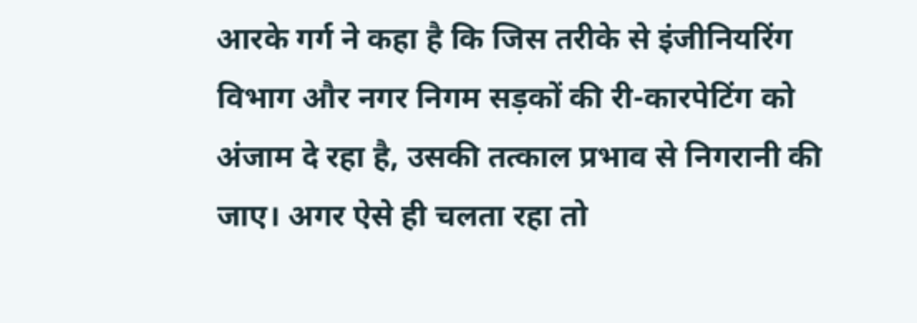आरके गर्ग ने कहा है कि जिस तरीके से इंजीनियरिंग विभाग और नगर निगम सड़कों की री-कारपेटिंग को अंजाम दे रहा है, उसकी तत्काल प्रभाव से निगरानी की जाए। अगर ऐसे ही चलता रहा तो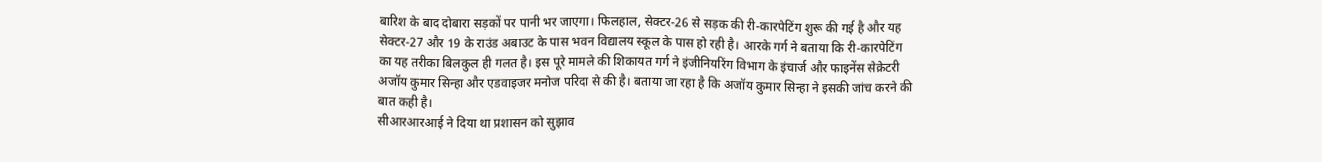बारिश के बाद दोबारा सड़कों पर पानी भर जाएगा। फिलहाल, सेक्टर-26 से सड़क की री-कारपेटिंग शुरू की गई है और यह सेक्टर-27 और 19 के राउंड अबाउट के पास भवन विद्यालय स्कूल के पास हो रही है। आरके गर्ग ने बताया कि री-कारपेटिंग का यह तरीका बिलकुल ही गलत है। इस पूरे मामले की शिकायत गर्ग ने इंजीनियरिंग विभाग के इंचार्ज और फाइनेंस सेक्रेटरी अजॉय कुमार सिन्हा और एडवाइजर मनोज परिदा से की है। बताया जा रहा है कि अजॉय कुमार सिन्हा ने इसकी जांच करने की बात कही है।
सीआरआरआई ने दिया था प्रशासन को सुझाव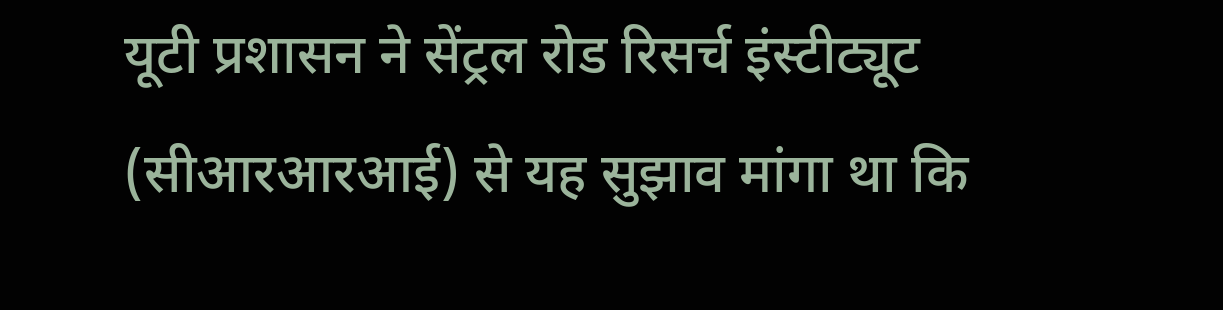यूटी प्रशासन ने सेंट्रल रोड रिसर्च इंस्टीट्यूट (सीआरआरआई) से यह सुझाव मांगा था कि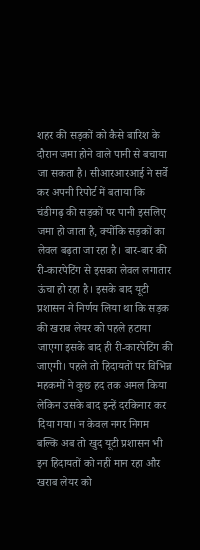शहर की सड़कों को कैसे बारिश के दौरान जमा होने वाले पानी से बचाया जा सकता है। सीआरआरआई ने सर्वे कर अपनी रिपोर्ट में बताया कि चंडीगढ़ की सड़कों पर पानी इसलिए जमा हो जाता है, क्योंकि सड़कों का लेवल बढ़ता जा रहा है। बार-बार की री-कारपेटिंग से इसका लेवल लगातार ऊंचा हो रहा है। इसके बाद यूटी प्रशासन ने निर्णय लिया था कि सड़क की खराब लेयर को पहले हटाया जाएगा इसके बाद ही री-कारपेटिंग की जाएगी। पहले तो हिदायतों पर विभिन्न महकमों ने कुछ हद तक अमल किया लेकिन उसके बाद इन्हें दरकिनार कर दिया गया। न केवल नगर निगम बल्कि अब तो खुद यूटी प्रशासन भी इन हिदायतों को नहीं मान रहा और खराब लेयर को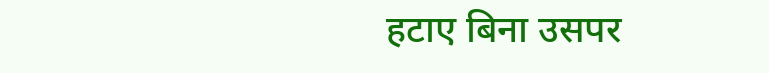हटाए बिना उसपर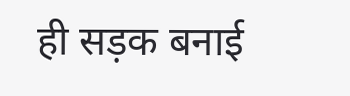ही सड़क बनाई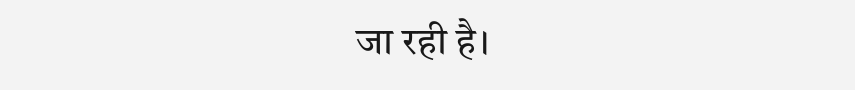जा रही है।